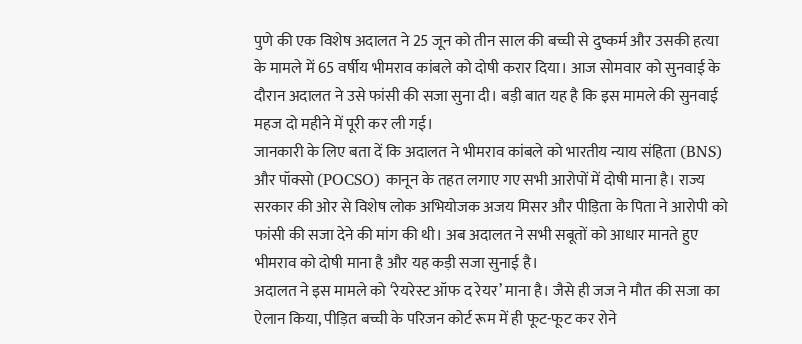पुणे की एक विशेष अदालत ने 25 जून को तीन साल की बच्ची से दुष्कर्म और उसकी हत्या के मामले में 65 वर्षीय भीमराव कांबले को दोषी करार दिया। आज सोमवार को सुनवाई के दौरान अदालत ने उसे फांसी की सजा सुना दी। बड़ी बात यह है कि इस मामले की सुनवाई महज दो महीने में पूरी कर ली गई।
जानकारी के लिए बता दें कि अदालत ने भीमराव कांबले को भारतीय न्याय संहिता (BNS) और पॉक्सो (POCSO) कानून के तहत लगाए गए सभी आरोपों में दोषी माना है। राज्य सरकार की ओर से विशेष लोक अभियोजक अजय मिसर और पीड़िता के पिता ने आरोपी को फांसी की सजा देने की मांग की थी। अब अदालत ने सभी सबूतों को आधार मानते हुए भीमराव को दोषी माना है और यह कड़ी सजा सुनाई है।
अदालत ने इस मामले को ‘रेयरेस्ट ऑफ द रेयर’ माना है। जैसे ही जज ने मौत की सजा का ऐलान किया, पीड़ित बच्ची के परिजन कोर्ट रूम में ही फूट-फूट कर रोने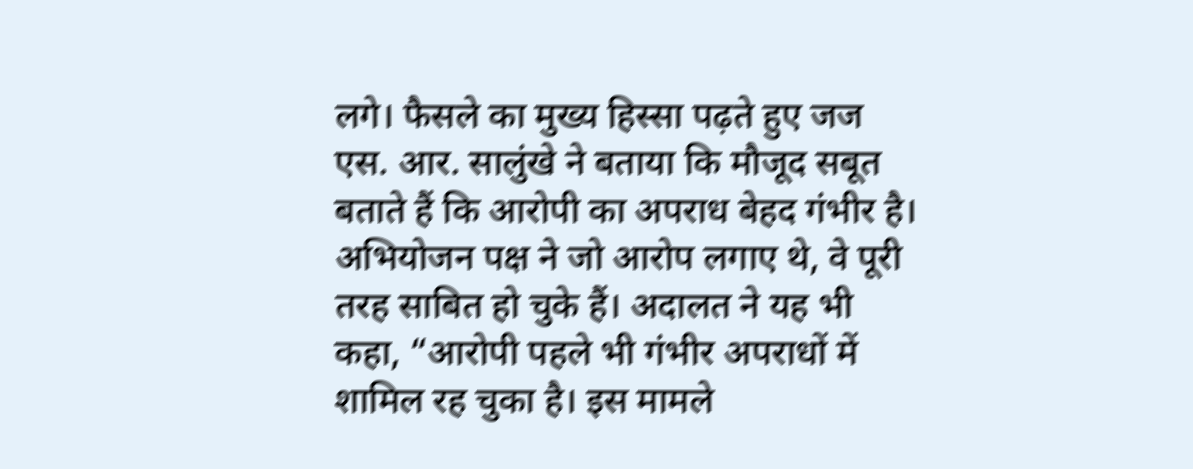लगे। फैसले का मुख्य हिस्सा पढ़ते हुए जज एस. आर. सालुंखे ने बताया कि मौजूद सबूत बताते हैं कि आरोपी का अपराध बेहद गंभीर है। अभियोजन पक्ष ने जो आरोप लगाए थे, वे पूरी तरह साबित हो चुके हैं। अदालत ने यह भी कहा, “आरोपी पहले भी गंभीर अपराधों में शामिल रह चुका है। इस मामले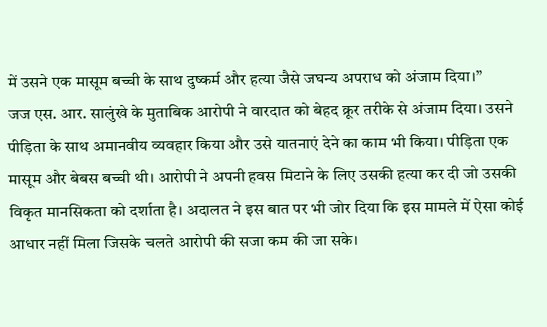में उसने एक मासूम बच्ची के साथ दुष्कर्म और हत्या जैसे जघन्य अपराध को अंजाम दिया।”
जज एस. आर. सालुंखे के मुताबिक आरोपी ने वारदात को बेहद क्रूर तरीके से अंजाम दिया। उसने पीड़िता के साथ अमानवीय व्यवहार किया और उसे यातनाएं देने का काम भी किया। पीड़िता एक मासूम और बेबस बच्ची थी। आरोपी ने अपनी हवस मिटाने के लिए उसकी हत्या कर दी जो उसकी विकृत मानसिकता को दर्शाता है। अदालत ने इस बात पर भी जोर दिया कि इस मामले में ऐसा कोई आधार नहीं मिला जिसके चलते आरोपी की सजा कम की जा सके।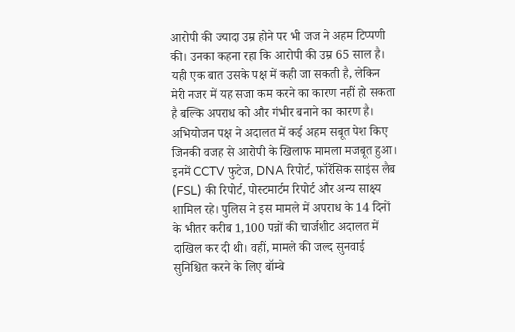आरोपी की ज्यादा उम्र होने पर भी जज ने अहम टिप्पणी की। उनका कहना रहा कि आरोपी की उम्र 65 साल है। यही एक बात उसके पक्ष में कही जा सकती है, लेकिन मेरी नजर में यह सजा कम करने का कारण नहीं हो सकता है बल्कि अपराध को और गंभीर बनाने का कारण है।
अभियोजन पक्ष ने अदालत में कई अहम सबूत पेश किए जिनकी वजह से आरोपी के खिलाफ मामला मजबूत हुआ। इनमें CCTV फुटेज, DNA रिपोर्ट, फॉरेंसिक साइंस लैब (FSL) की रिपोर्ट, पोस्टमार्टम रिपोर्ट और अन्य साक्ष्य शामिल रहे। पुलिस ने इस मामले में अपराध के 14 दिनों के भीतर करीब 1,100 पन्नों की चार्जशीट अदालत में दाखिल कर दी थी। वहीं, मामले की जल्द सुनवाई सुनिश्चित करने के लिए बॉम्बे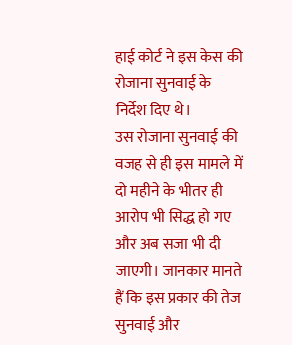हाई कोर्ट ने इस केस की रोजाना सुनवाई के निर्देश दिए थे।
उस रोजाना सुनवाई की वजह से ही इस मामले में दो महीने के भीतर ही आरोप भी सिद्ध हो गए और अब सजा भी दी जाएगी। जानकार मानते हैं कि इस प्रकार की तेज सुनवाई और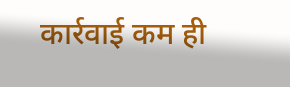कार्रवाई कम ही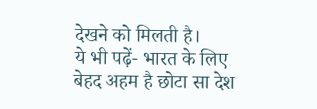देखने को मिलती है।
ये भी पढ़ें- भारत के लिए बेहद अहम है छोटा सा देश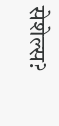सेशेल्स?